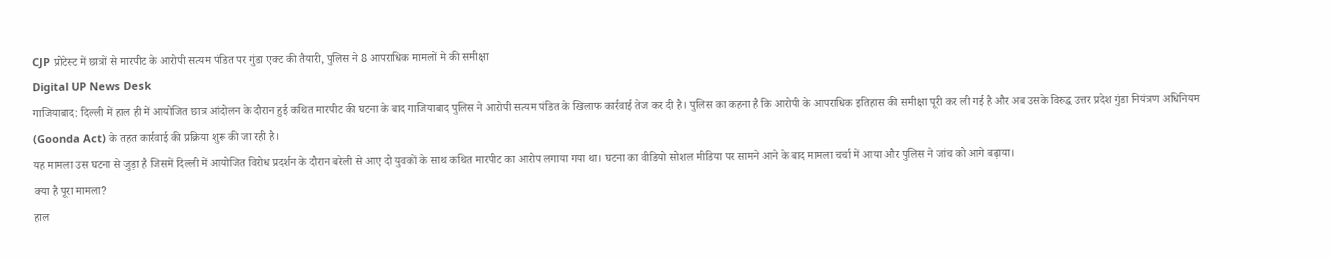CJP प्रोटेस्ट में छात्रों से मारपीट के आरोपी सत्यम पंडित पर गुंडा एक्ट की तैयारी, पुलिस ने 8 आपराधिक मामलों मे की समीक्षा
Digital UP News Desk
गाजियाबाद: दिल्ली में हाल ही में आयोजित छात्र आंदोलन के दौरान हुई कथित मारपीट की घटना के बाद गाजियाबाद पुलिस ने आरोपी सत्यम पंडित के खिलाफ कार्रवाई तेज कर दी है। पुलिस का कहना है कि आरोपी के आपराधिक इतिहास की समीक्षा पूरी कर ली गई है और अब उसके विरुद्ध उत्तर प्रदेश गुंडा नियंत्रण अधिनियम (Goonda Act) के तहत कार्रवाई की प्रक्रिया शुरू की जा रही है।
यह मामला उस घटना से जुड़ा है जिसमें दिल्ली में आयोजित विरोध प्रदर्शन के दौरान बरेली से आए दो युवकों के साथ कथित मारपीट का आरोप लगाया गया था। घटना का वीडियो सोशल मीडिया पर सामने आने के बाद मामला चर्चा में आया और पुलिस ने जांच को आगे बढ़ाया।
क्या है पूरा मामला?
हाल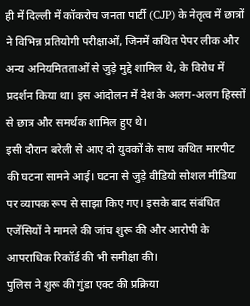ही में दिल्ली में कॉकरोच जनता पार्टी (CJP) के नेतृत्व में छात्रों ने विभिन्न प्रतियोगी परीक्षाओं, जिनमें कथित पेपर लीक और अन्य अनियमितताओं से जुड़े मुद्दे शामिल थे, के विरोध में प्रदर्शन किया था। इस आंदोलन में देश के अलग-अलग हिस्सों से छात्र और समर्थक शामिल हुए थे।
इसी दौरान बरेली से आए दो युवकों के साथ कथित मारपीट की घटना सामने आई। घटना से जुड़े वीडियो सोशल मीडिया पर व्यापक रूप से साझा किए गए। इसके बाद संबंधित एजेंसियों ने मामले की जांच शुरू की और आरोपी के आपराधिक रिकॉर्ड की भी समीक्षा की।
पुलिस ने शुरू की गुंडा एक्ट की प्रक्रिया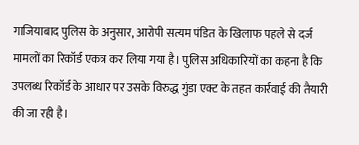गाजियाबाद पुलिस के अनुसार, आरोपी सत्यम पंडित के खिलाफ पहले से दर्ज मामलों का रिकॉर्ड एकत्र कर लिया गया है। पुलिस अधिकारियों का कहना है कि उपलब्ध रिकॉर्ड के आधार पर उसके विरुद्ध गुंडा एक्ट के तहत कार्रवाई की तैयारी की जा रही है।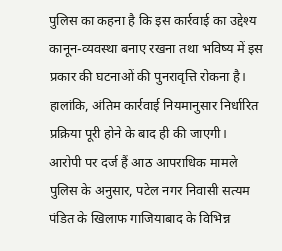पुलिस का कहना है कि इस कार्रवाई का उद्देश्य कानून-व्यवस्था बनाए रखना तथा भविष्य में इस प्रकार की घटनाओं की पुनरावृत्ति रोकना है। हालांकि, अंतिम कार्रवाई नियमानुसार निर्धारित प्रक्रिया पूरी होने के बाद ही की जाएगी।
आरोपी पर दर्ज हैं आठ आपराधिक मामले
पुलिस के अनुसार, पटेल नगर निवासी सत्यम पंडित के खिलाफ गाजियाबाद के विभिन्न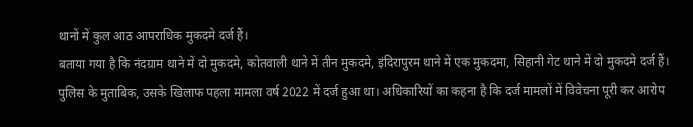थानों में कुल आठ आपराधिक मुकदमे दर्ज हैं।
बताया गया है कि नंदग्राम थाने में दो मुकदमे, कोतवाली थाने में तीन मुकदमे, इंदिरापुरम थाने में एक मुकदमा, सिहानी गेट थाने में दो मुकदमे दर्ज हैं।
पुलिस के मुताबिक, उसके खिलाफ पहला मामला वर्ष 2022 में दर्ज हुआ था। अधिकारियों का कहना है कि दर्ज मामलों में विवेचना पूरी कर आरोप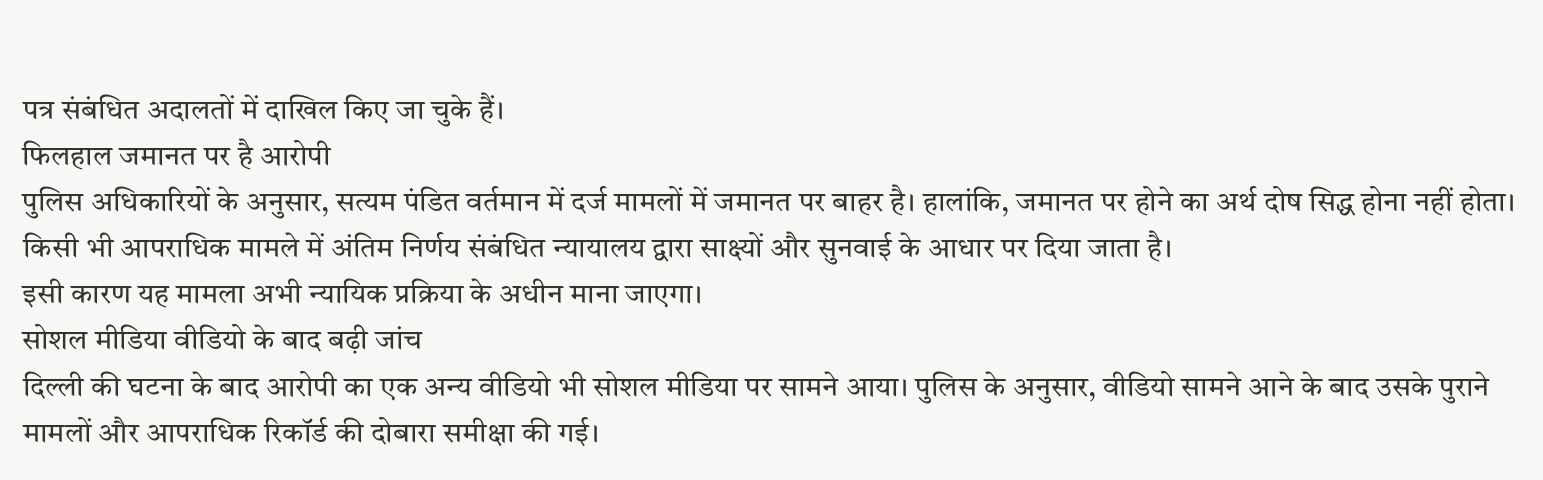पत्र संबंधित अदालतों में दाखिल किए जा चुके हैं।
फिलहाल जमानत पर है आरोपी
पुलिस अधिकारियों के अनुसार, सत्यम पंडित वर्तमान में दर्ज मामलों में जमानत पर बाहर है। हालांकि, जमानत पर होने का अर्थ दोष सिद्ध होना नहीं होता। किसी भी आपराधिक मामले में अंतिम निर्णय संबंधित न्यायालय द्वारा साक्ष्यों और सुनवाई के आधार पर दिया जाता है।
इसी कारण यह मामला अभी न्यायिक प्रक्रिया के अधीन माना जाएगा।
सोशल मीडिया वीडियो के बाद बढ़ी जांच
दिल्ली की घटना के बाद आरोपी का एक अन्य वीडियो भी सोशल मीडिया पर सामने आया। पुलिस के अनुसार, वीडियो सामने आने के बाद उसके पुराने मामलों और आपराधिक रिकॉर्ड की दोबारा समीक्षा की गई।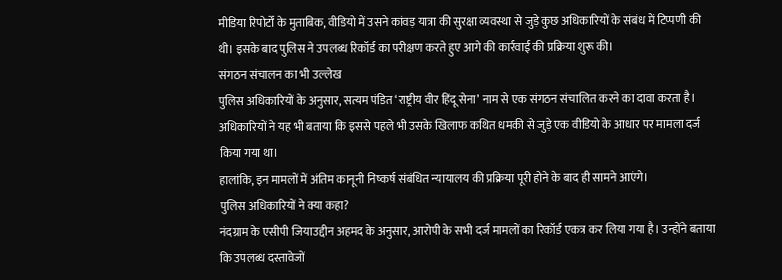मीडिया रिपोर्टों के मुताबिक, वीडियो में उसने कांवड़ यात्रा की सुरक्षा व्यवस्था से जुड़े कुछ अधिकारियों के संबंध में टिप्पणी की थी। इसके बाद पुलिस ने उपलब्ध रिकॉर्ड का परीक्षण करते हुए आगे की कार्रवाई की प्रक्रिया शुरू की।
संगठन संचालन का भी उल्लेख
पुलिस अधिकारियों के अनुसार, सत्यम पंडित ‘राष्ट्रीय वीर हिंदू सेना’ नाम से एक संगठन संचालित करने का दावा करता है। अधिकारियों ने यह भी बताया कि इससे पहले भी उसके खिलाफ कथित धमकी से जुड़े एक वीडियो के आधार पर मामला दर्ज किया गया था।
हालांकि, इन मामलों में अंतिम कानूनी निष्कर्ष संबंधित न्यायालय की प्रक्रिया पूरी होने के बाद ही सामने आएंगे।
पुलिस अधिकारियों ने क्या कहा?
नंदग्राम के एसीपी जियाउद्दीन अहमद के अनुसार, आरोपी के सभी दर्ज मामलों का रिकॉर्ड एकत्र कर लिया गया है। उन्होंने बताया कि उपलब्ध दस्तावेजों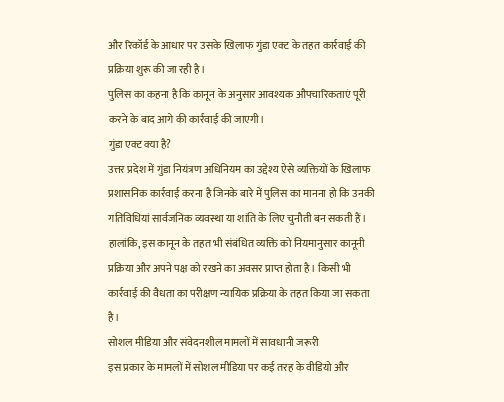और रिकॉर्ड के आधार पर उसके खिलाफ गुंडा एक्ट के तहत कार्रवाई की प्रक्रिया शुरू की जा रही है।
पुलिस का कहना है कि कानून के अनुसार आवश्यक औपचारिकताएं पूरी करने के बाद आगे की कार्रवाई की जाएगी।
गुंडा एक्ट क्या है?
उत्तर प्रदेश में गुंडा नियंत्रण अधिनियम का उद्देश्य ऐसे व्यक्तियों के खिलाफ प्रशासनिक कार्रवाई करना है जिनके बारे में पुलिस का मानना हो कि उनकी गतिविधियां सार्वजनिक व्यवस्था या शांति के लिए चुनौती बन सकती हैं।
हालांकि, इस कानून के तहत भी संबंधित व्यक्ति को नियमानुसार कानूनी प्रक्रिया और अपने पक्ष को रखने का अवसर प्राप्त होता है। किसी भी कार्रवाई की वैधता का परीक्षण न्यायिक प्रक्रिया के तहत किया जा सकता है।
सोशल मीडिया और संवेदनशील मामलों में सावधानी जरूरी
इस प्रकार के मामलों में सोशल मीडिया पर कई तरह के वीडियो और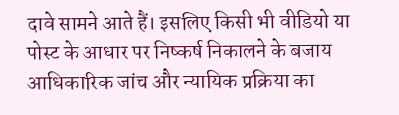दावे सामने आते हैं। इसलिए किसी भी वीडियो या पोस्ट के आधार पर निष्कर्ष निकालने के बजाय आधिकारिक जांच और न्यायिक प्रक्रिया का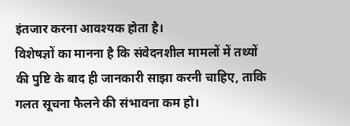इंतजार करना आवश्यक होता है।
विशेषज्ञों का मानना है कि संवेदनशील मामलों में तथ्यों की पुष्टि के बाद ही जानकारी साझा करनी चाहिए, ताकि गलत सूचना फैलने की संभावना कम हो।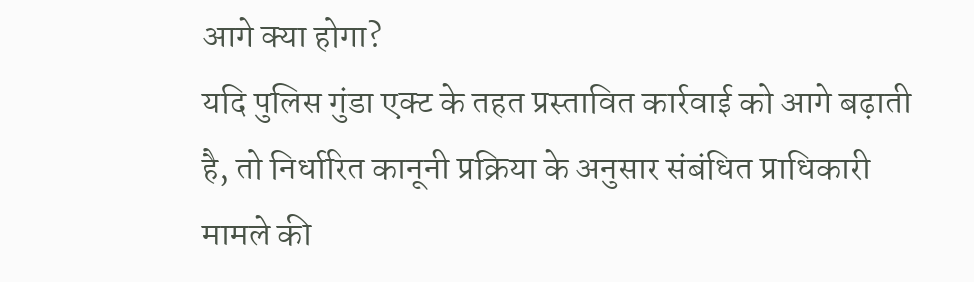आगे क्या होगा?
यदि पुलिस गुंडा एक्ट के तहत प्रस्तावित कार्रवाई को आगे बढ़ाती है, तो निर्धारित कानूनी प्रक्रिया के अनुसार संबंधित प्राधिकारी मामले की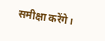समीक्षा करेंगे।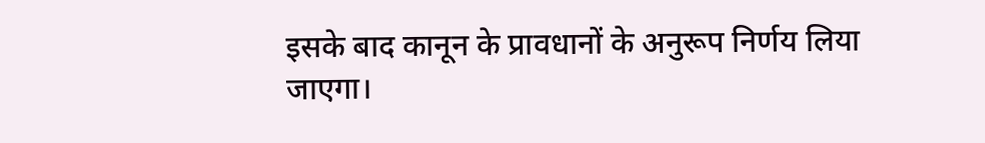इसके बाद कानून के प्रावधानों के अनुरूप निर्णय लिया जाएगा।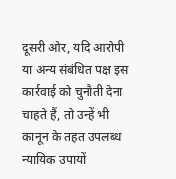दूसरी ओर, यदि आरोपी या अन्य संबंधित पक्ष इस कार्रवाई को चुनौती देना चाहते हैं, तो उन्हें भी कानून के तहत उपलब्ध न्यायिक उपायों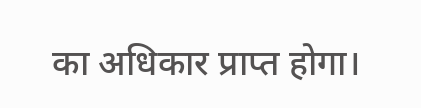का अधिकार प्राप्त होगा।